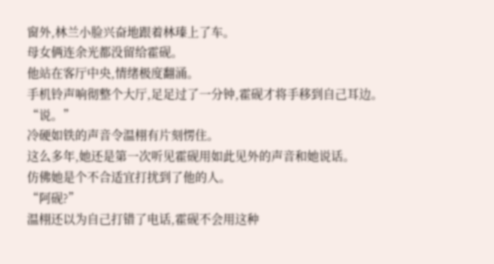窗外,林兰小脸兴奋地跟着林瑧上了车。
母女俩连余光都没留给霍砚。
他站在客厅中央,情绪极度翻涌。
手机铃声响彻整个大厅,足足过了一分钟,霍砚才将手移到自己耳边。
“说。”
冷硬如铁的声音令温栩有片刻愣住。
这么多年,她还是第一次听见霍砚用如此见外的声音和她说话。
仿佛她是个不合适宜打扰到了他的人。
“阿砚?”
温栩还以为自己打错了电话,霍砚不会用这种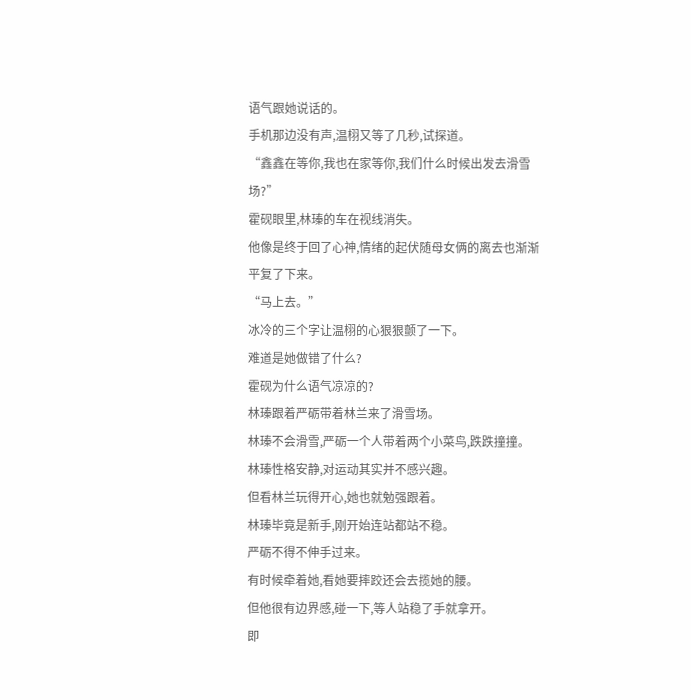语气跟她说话的。
手机那边没有声,温栩又等了几秒,试探道。
“鑫鑫在等你,我也在家等你,我们什么时候出发去滑雪场?”
霍砚眼里,林瑧的车在视线消失。
他像是终于回了心神,情绪的起伏随母女俩的离去也渐渐平复了下来。
“马上去。”
冰冷的三个字让温栩的心狠狠颤了一下。
难道是她做错了什么?
霍砚为什么语气凉凉的?
林瑧跟着严砺带着林兰来了滑雪场。
林瑧不会滑雪,严砺一个人带着两个小菜鸟,跌跌撞撞。
林瑧性格安静,对运动其实并不感兴趣。
但看林兰玩得开心,她也就勉强跟着。
林瑧毕竟是新手,刚开始连站都站不稳。
严砺不得不伸手过来。
有时候牵着她,看她要摔跤还会去揽她的腰。
但他很有边界感,碰一下,等人站稳了手就拿开。
即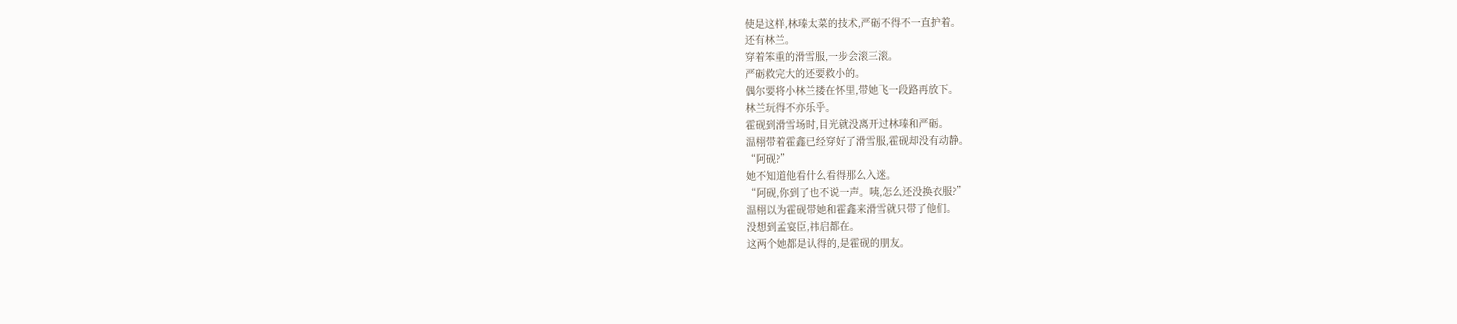使是这样,林瑧太菜的技术,严砺不得不一直护着。
还有林兰。
穿着笨重的滑雪服,一步会滚三滚。
严砺救完大的还要救小的。
偶尔要将小林兰搂在怀里,带她飞一段路再放下。
林兰玩得不亦乐乎。
霍砚到滑雪场时,目光就没离开过林瑧和严砺。
温栩带着霍鑫已经穿好了滑雪服,霍砚却没有动静。
“阿砚?”
她不知道他看什么看得那么入迷。
“阿砚,你到了也不说一声。咦,怎么还没换衣服?”
温栩以为霍砚带她和霍鑫来滑雪就只带了他们。
没想到孟宴臣,祎启都在。
这两个她都是认得的,是霍砚的朋友。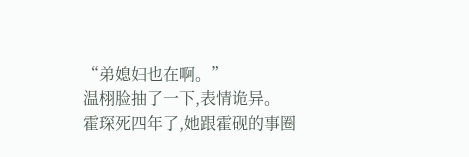“弟媳妇也在啊。”
温栩脸抽了一下,表情诡异。
霍琛死四年了,她跟霍砚的事圈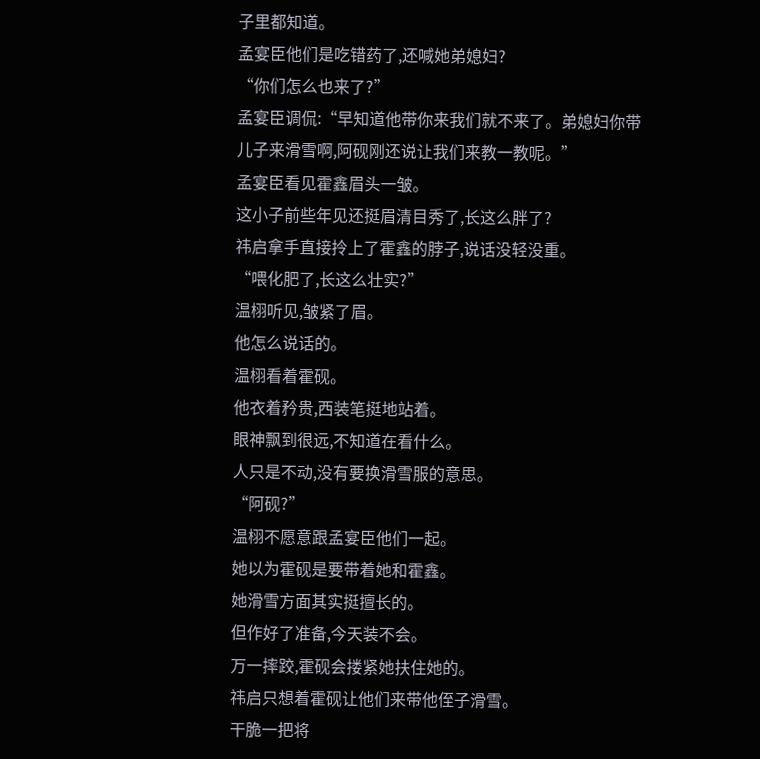子里都知道。
孟宴臣他们是吃错药了,还喊她弟媳妇?
“你们怎么也来了?”
孟宴臣调侃:“早知道他带你来我们就不来了。弟媳妇你带儿子来滑雪啊,阿砚刚还说让我们来教一教呢。”
孟宴臣看见霍鑫眉头一皱。
这小子前些年见还挺眉清目秀了,长这么胖了?
祎启拿手直接拎上了霍鑫的脖子,说话没轻没重。
“喂化肥了,长这么壮实?”
温栩听见,皱紧了眉。
他怎么说话的。
温栩看着霍砚。
他衣着矜贵,西装笔挺地站着。
眼神飘到很远,不知道在看什么。
人只是不动,没有要换滑雪服的意思。
“阿砚?”
温栩不愿意跟孟宴臣他们一起。
她以为霍砚是要带着她和霍鑫。
她滑雪方面其实挺擅长的。
但作好了准备,今天装不会。
万一摔跤,霍砚会搂紧她扶住她的。
祎启只想着霍砚让他们来带他侄子滑雪。
干脆一把将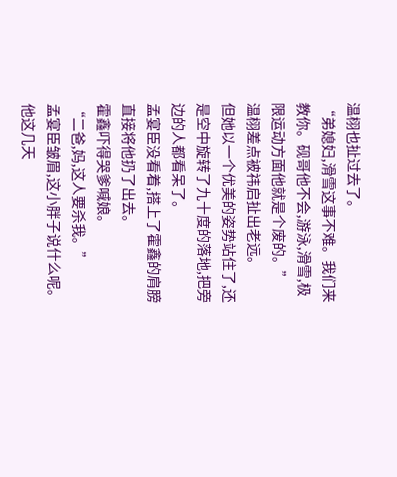温栩也扯过去了。
“弟媳妇,滑雪这事不难。我们来教你。砚哥他不会,游泳,滑雪,极限运动方面他就是个废的。”
温栩差点被祎启扯出老远。
但她以一个优美的姿势站住了,还是空中旋转了九十度的落地,把旁边的人都看呆了。
孟宴臣没看着,搭上了霍鑫的肩膀直接将他扔了出去。
霍鑫吓得哭爹喊娘。
“二爸,妈,这人要杀我。”
孟宴臣皱眉,这小胖子说什么呢。
他这几天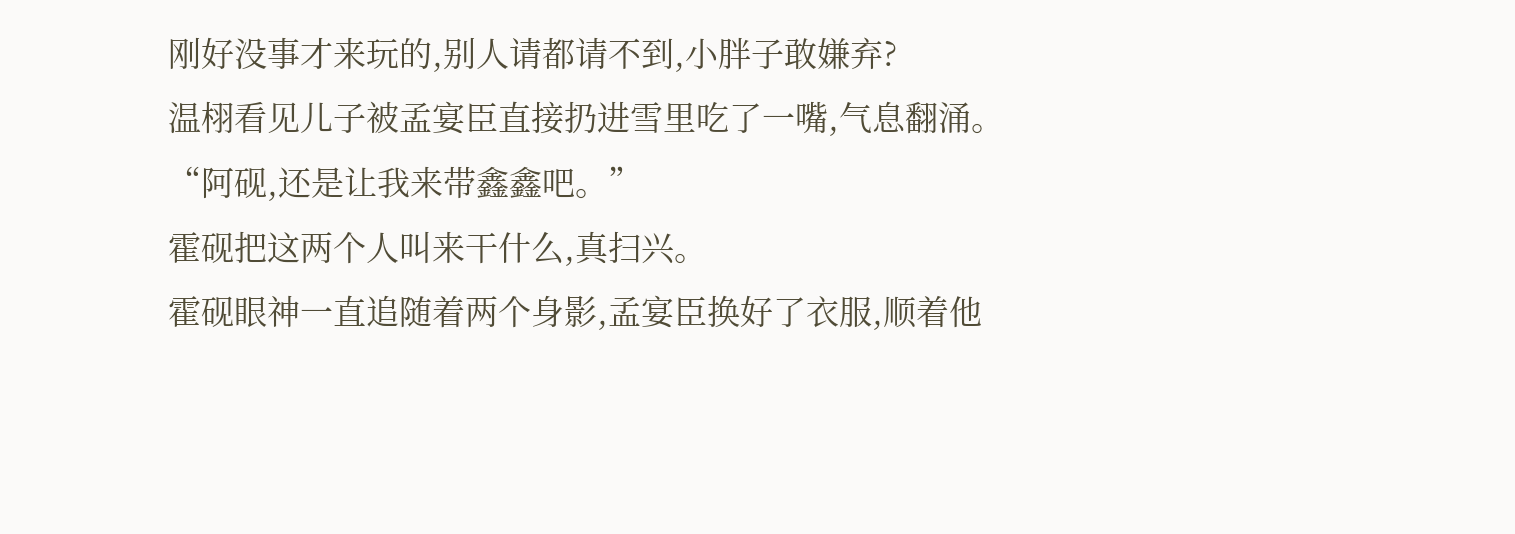刚好没事才来玩的,别人请都请不到,小胖子敢嫌弃?
温栩看见儿子被孟宴臣直接扔进雪里吃了一嘴,气息翻涌。
“阿砚,还是让我来带鑫鑫吧。”
霍砚把这两个人叫来干什么,真扫兴。
霍砚眼神一直追随着两个身影,孟宴臣换好了衣服,顺着他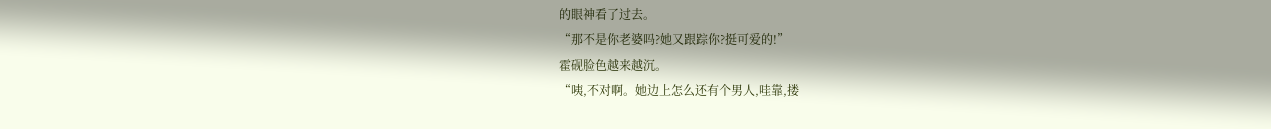的眼神看了过去。
“那不是你老婆吗?她又跟踪你?挺可爱的!”
霍砚脸色越来越沉。
“咦,不对啊。她边上怎么还有个男人,哇靠,搂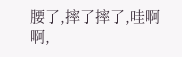腰了,摔了摔了,哇啊啊,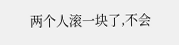两个人滚一块了,不会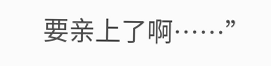要亲上了啊……”